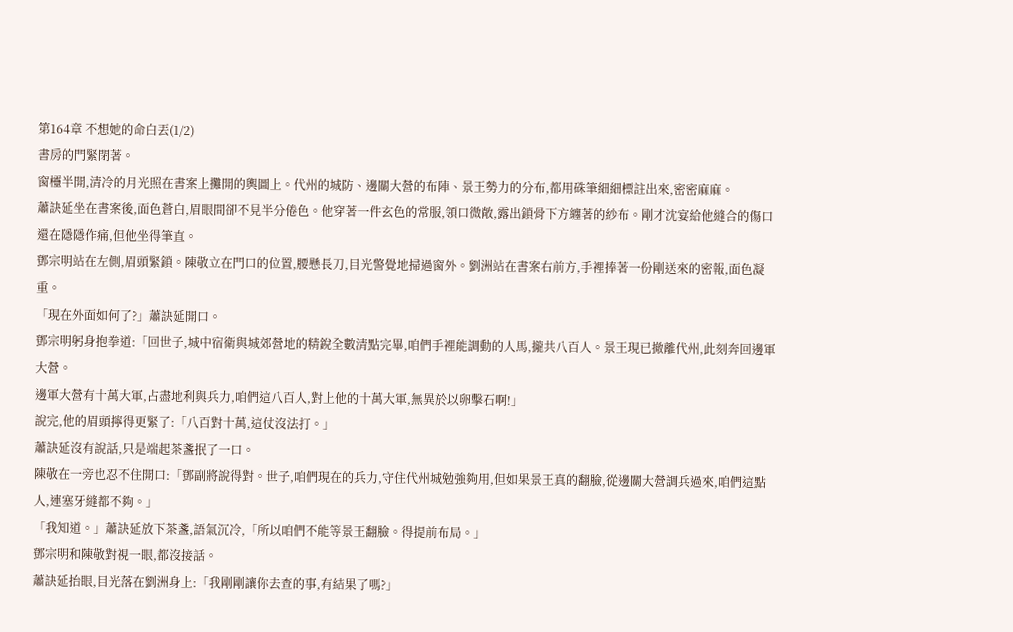第164章 不想她的命白丟(1/2)
書房的門緊閉著。
窗欞半開,清冷的月光照在書案上攤開的輿圖上。代州的城防、邊關大營的布陣、景王勢力的分布,都用硃筆細細標註出來,密密麻麻。
蕭訣延坐在書案後,面色蒼白,眉眼間卻不見半分倦色。他穿著一件玄色的常服,領口微敞,露出鎖骨下方纏著的紗布。剛才沈宴給他縫合的傷口還在隱隱作痛,但他坐得筆直。
鄧宗明站在左側,眉頭緊鎖。陳敬立在門口的位置,腰懸長刀,目光警覺地掃過窗外。劉洲站在書案右前方,手裡捧著一份剛送來的密報,面色凝重。
「現在外面如何了?」蕭訣延開口。
鄧宗明躬身抱拳道:「回世子,城中宿衛與城郊營地的精銳全數清點完畢,咱們手裡能調動的人馬,攏共八百人。景王現已撤離代州,此刻奔回邊軍大營。
邊軍大營有十萬大軍,占盡地利與兵力,咱們這八百人,對上他的十萬大軍,無異於以卵擊石啊!」
說完,他的眉頭擰得更緊了:「八百對十萬,這仗沒法打。」
蕭訣延沒有說話,只是端起茶盞抿了一口。
陳敬在一旁也忍不住開口:「鄧副將說得對。世子,咱們現在的兵力,守住代州城勉強夠用,但如果景王真的翻臉,從邊關大營調兵過來,咱們這點人,連塞牙縫都不夠。」
「我知道。」蕭訣延放下茶盞,語氣沉冷,「所以咱們不能等景王翻臉。得提前布局。」
鄧宗明和陳敬對視一眼,都沒接話。
蕭訣延抬眼,目光落在劉洲身上:「我剛剛讓你去查的事,有結果了嗎?」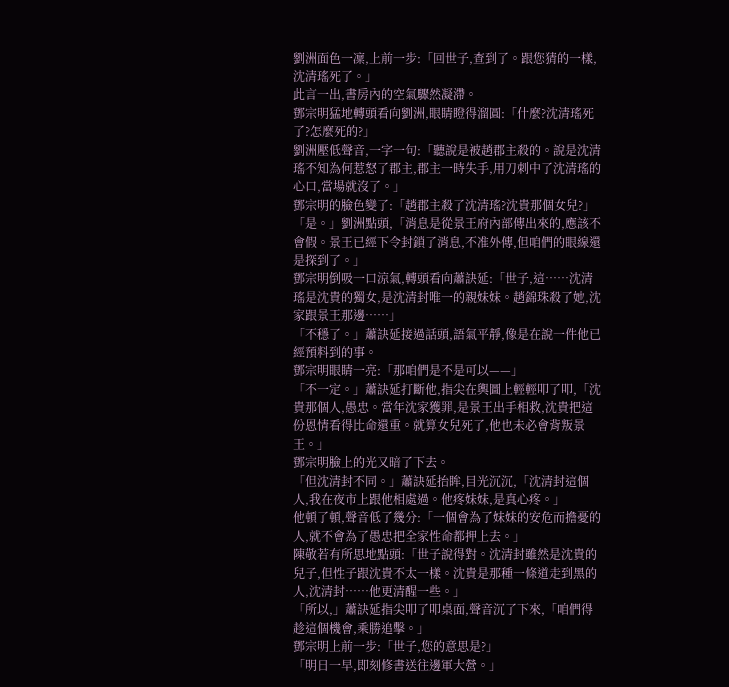劉洲面色一凜,上前一步:「回世子,查到了。跟您猜的一樣,沈清瑤死了。」
此言一出,書房內的空氣驟然凝滯。
鄧宗明猛地轉頭看向劉洲,眼睛瞪得溜圓:「什麼?沈清瑤死了?怎麼死的?」
劉洲壓低聲音,一字一句:「聽說是被趙郡主殺的。說是沈清瑤不知為何惹怒了郡主,郡主一時失手,用刀刺中了沈清瑤的心口,當場就沒了。」
鄧宗明的臉色變了:「趙郡主殺了沈清瑤?沈貴那個女兒?」
「是。」劉洲點頭,「消息是從景王府內部傳出來的,應該不會假。景王已經下令封鎖了消息,不准外傳,但咱們的眼線還是探到了。」
鄧宗明倒吸一口涼氣,轉頭看向蕭訣延:「世子,這……沈清瑤是沈貴的獨女,是沈清封唯一的親妹妹。趙錦珠殺了她,沈家跟景王那邊……」
「不穩了。」蕭訣延接過話頭,語氣平靜,像是在說一件他已經預料到的事。
鄧宗明眼睛一亮:「那咱們是不是可以——」
「不一定。」蕭訣延打斷他,指尖在輿圖上輕輕叩了叩,「沈貴那個人,愚忠。當年沈家獲罪,是景王出手相救,沈貴把這份恩情看得比命還重。就算女兒死了,他也未必會背叛景王。」
鄧宗明臉上的光又暗了下去。
「但沈清封不同。」蕭訣延抬眸,目光沉沉,「沈清封這個人,我在夜市上跟他相處過。他疼妹妹,是真心疼。」
他頓了頓,聲音低了幾分:「一個會為了妹妹的安危而擔憂的人,就不會為了愚忠把全家性命都押上去。」
陳敬若有所思地點頭:「世子說得對。沈清封雖然是沈貴的兒子,但性子跟沈貴不太一樣。沈貴是那種一條道走到黑的人,沈清封……他更清醒一些。」
「所以,」蕭訣延指尖叩了叩桌面,聲音沉了下來,「咱們得趁這個機會,乘勝追擊。」
鄧宗明上前一步:「世子,您的意思是?」
「明日一早,即刻修書送往邊軍大營。」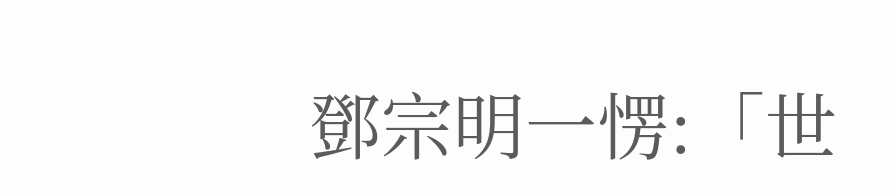鄧宗明一愣:「世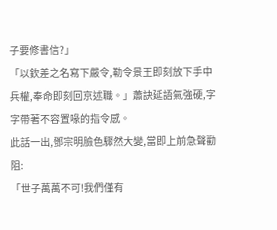子要修書信?」
「以欽差之名寫下嚴令,勒令景王即刻放下手中兵權,奉命即刻回京述職。」蕭訣延語氣強硬,字字帶著不容置喙的指令感。
此話一出,鄧宗明臉色驟然大變,當即上前急聲勸阻:
「世子萬萬不可!我們僅有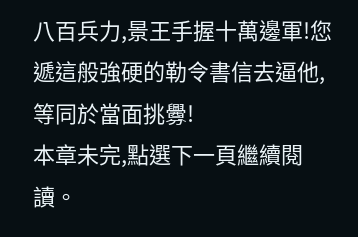八百兵力,景王手握十萬邊軍!您遞這般強硬的勒令書信去逼他,等同於當面挑釁!
本章未完,點選下一頁繼續閱讀。